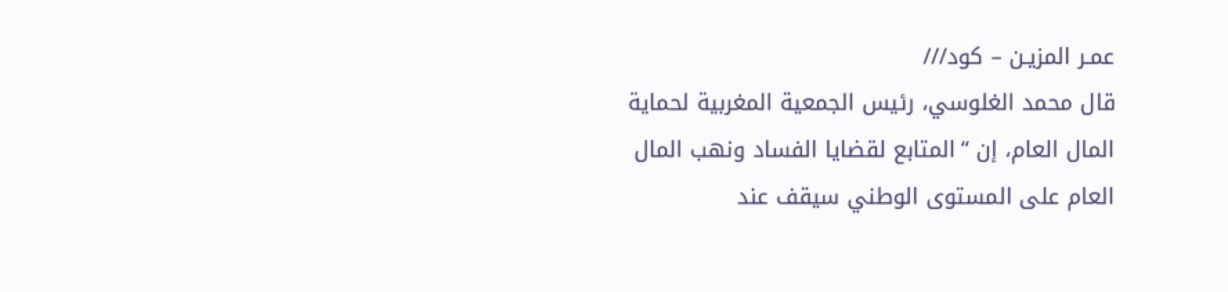عمـر المزيـن – كود///
قال محمد الغلوسي، رئيس الجمعية المغربية لحماية المال العام، إن “المتابع لقضايا الفساد ونهب المال العام على المستوى الوطني سيقف عند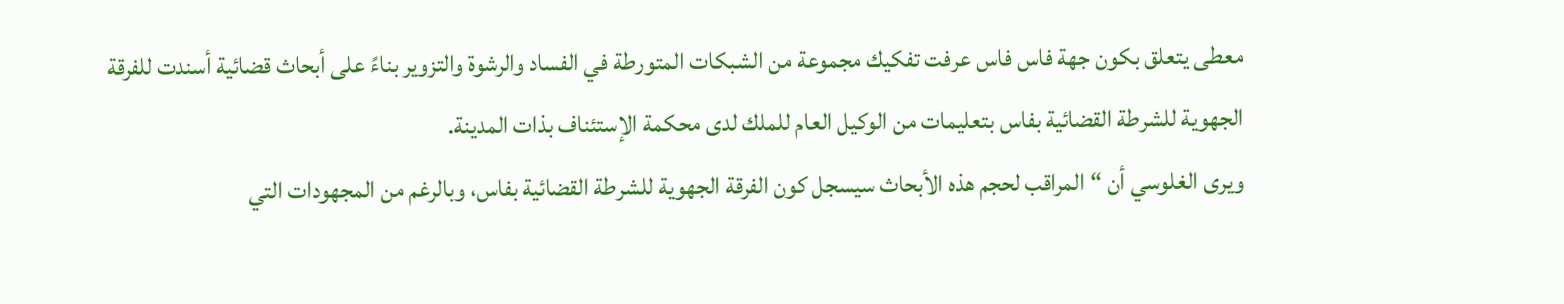معطى يتعلق بكون جهة فاس فاس عرفت تفكيك مجموعة من الشبكات المتورطة في الفساد والرشوة والتزوير بناءً على أبحاث قضائية أسندت للفرقة الجهوية للشرطة القضائية بفاس بتعليمات من الوكيل العام للملك لدى محكمة الإستئناف بذات المدينة.
ويرى الغلوسي أن “المراقب لحجم هذه الأبحاث سيسجل كون الفرقة الجهوية للشرطة القضائية بفاس، وبالرغم من المجهودات التي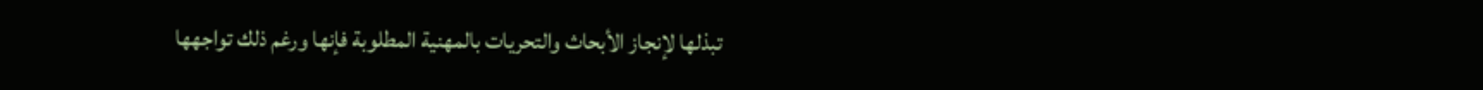تبذلها لإنجاز الأبحاث والتحريات بالمهنية المطلوبة فإنها ورغم ذلك تواجهها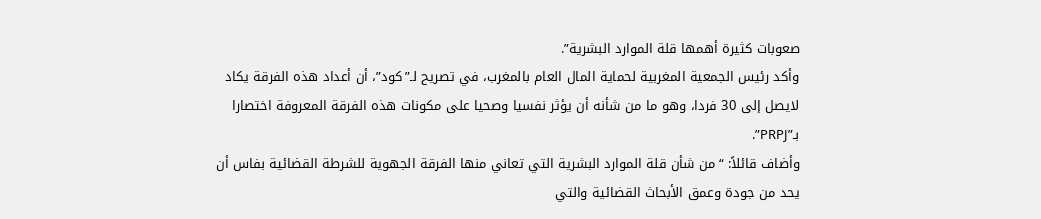صعوبات كثيرة أهمها قلة الموارد البشرية”.
وأكد رئيس الجمعية المغربية لحماية المال العام بالمغرب، في تصريح لـ”كود”، أن أعداد هذه الفرقة يكاد لايصل إلى 30 فردا، وهو ما من شأنه أن يؤثر نفسيا وصحيا على مكونات هذه الفرقة المعروفة اختصارا بـ”PRPJ”.
وأضاف قائلاً: “من شأن قلة الموارد البشرية التي تعاني منها الفرقة الجهوية للشرطة القضائية بفاس أن يحد من جودة وعمق الأبحاث القضائية والتي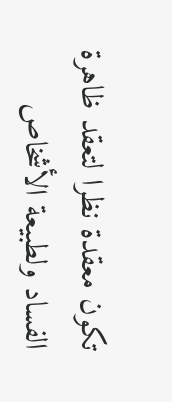تكون معقدة نظرا لتعقد ظاهرة الفساد ولطبيعة الأشخاص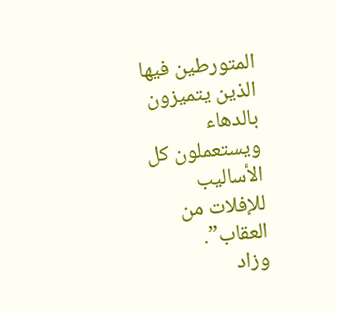المتورطين فيها الذين يتميزون بالدهاء ويستعملون كل الأساليب للإفلات من العقاب”.
وزاد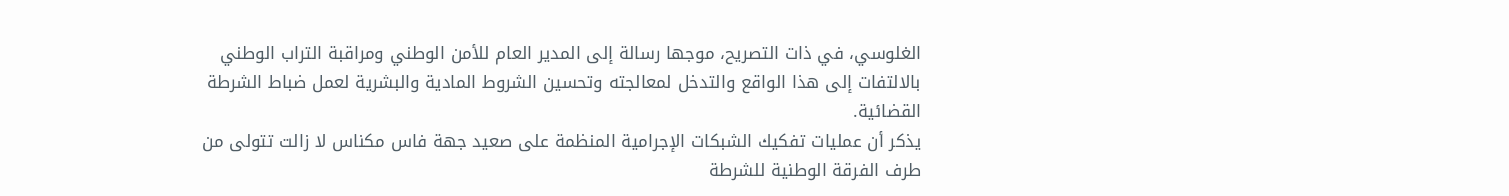الغلوسي، في ذات التصريح، موجها رسالة إلى المدير العام للأمن الوطني ومراقبة التراب الوطني بالالتفات إلى هذا الواقع والتدخل لمعالجته وتحسين الشروط المادية والبشرية لعمل ضباط الشرطة القضائية.
يذكر أن عمليات تفكيك الشبكات الإجرامية المنظمة على صعيد جهة فاس مكناس لا زالت تتولى من طرف الفرقة الوطنية للشرطة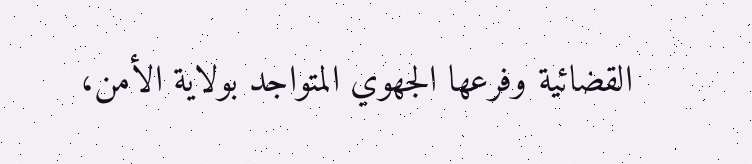القضائية وفرعها الجهوي المتواجد بولاية الأمن،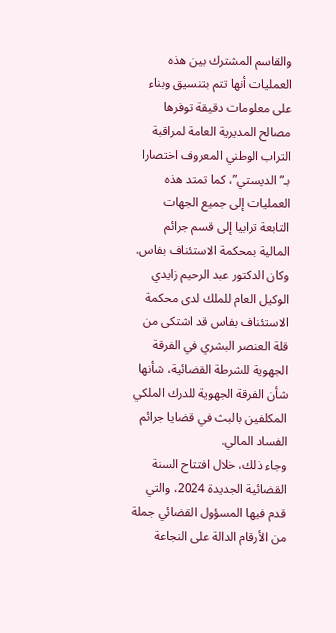والقاسم المشترك بين هذه العمليات أنها تتم بتنسيق وبناء على معلومات دقيقة توفرها مصالح المديرية العامة لمراقبة التراب الوطني المعروف اختصارا بـ”الديستي”، كما تمتد هذه العمليات إلى جميع الجهات التابعة ترابيا إلى قسم جرائم المالية بمحكمة الاستئناف بفاس.
وكان الدكتور عبد الرحيم زايدي الوكيل العام للملك لدى محكمة الاستئناف بفاس قد اشتكى من قلة العنصر البشري في الفرقة الجهوية للشرطة القضائية، شأنها شأن الفرقة الجهوية للدرك الملكي المكلفين بالبث في قضايا جرائم الفساد المالي.
وجاء ذلك، خلال افتتاح السنة القضائية الجديدة 2024، والتي قدم فيها المسؤول القضائي جملة من الأرقام الدالة على النجاعة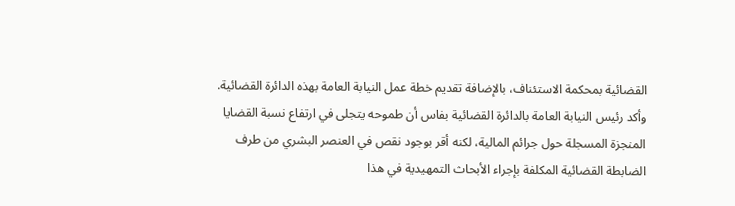القضائية بمحكمة الاستئناف، بالإضافة تقديم خطة عمل النيابة العامة بهذه الدائرة القضائية.
وأكد رئيس النيابة العامة بالدائرة القضائية بفاس أن طموحه يتجلى في ارتفاع نسبة القضايا المنجزة المسجلة حول جرائم المالية، لكنه أقر بوجود نقص في العنصر البشري من طرف الضابطة القضائية المكلفة بإجراء الأبحاث التمهيدية في هذا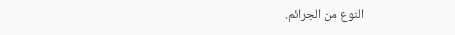النوع من الجرائم.